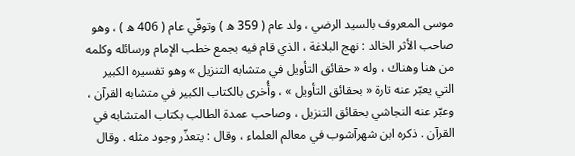موسى المعروف بالسيد الرضي ، ولد عام ( 359 ه ) وتوفّي عام ( 406 ه ) ، وهو صاحب الأثر الخالد : نهج البلاغة ، الذي قام فيه بجمع خطب الإمام ورسائله وكلمه من هنا وهناك ، وله « حقائق التأويل في متشابه التنزيل » وهو تفسيره الكبير التي يعبّر عنه تارة « بحقائق التأويل » ، وأُخرى بالكتاب الكبير في متشابه القرآن ، وعبّر عنه النجاشي بحقائق التنزيل ، وصاحب عمدة الطالب بكتاب المتشابه في القرآن . ذكره ابن شهرآشوب في معالم العلماء ، وقال : يتعذّر وجود مثله . وقال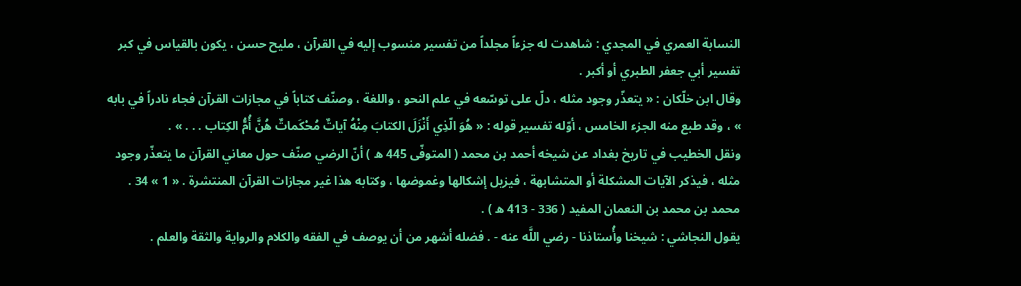النسابة العمري في المجدي : شاهدت له جزءاً مجلداً من تفسير منسوب إليه في القرآن ، مليح حسن ، يكون بالقياس في كبر تفسير أبي جعفر الطبري أو أكبر .
وقال ابن خلّكان : « يتعذّر وجود مثله ، دلّ على توسّعه في علم النحو ، واللغة ، وصنّف كتاباً في مجازات القرآن فجاء نادراً في بابه » ، وقد طبع منه الجزء الخامس ، أوّله تفسير قوله : « هُوَ الّذِي أَنْزَلَ الكتابَ مِنْهُ آياتٌ مُحْكَماتٌ هُنَّ أُمُّ الكِتاب . . . » .
ونقل الخطيب في تاريخ بغداد عن شيخه أحمد بن محمد ( المتوفّى 445 ه ) أنّ الرضي صنّف حول معاني القرآن ما يتعذّر وجود مثله ، فيذكر الآيات المشكلة أو المتشابهة ، فيزيل إشكالها وغموضها ، وكتابه هذا غير مجازات القرآن المنتشرة . « 1 » 34 . محمد بن محمد بن النعمان المفيد ( 336 - 413 ه ) .
يقول النجاشي : شيخنا وأُستاذنا - رضي اللَّه عنه - . فضله أشهر من أن يوصف في الفقه والكلام والرواية والثقة والعلم .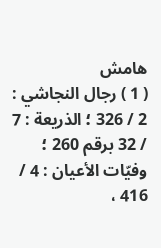هامش
( 1 ) رجال النجاشي : 2 / 326 ؛ الذريعة : 7 / 32 برقم 260 ؛ وفيّات الأعيان : 4 / 416 ،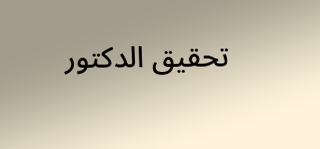تحقيق الدكتور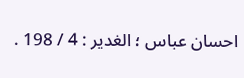احسان عباس ؛ الغدير : 4 / 198 .